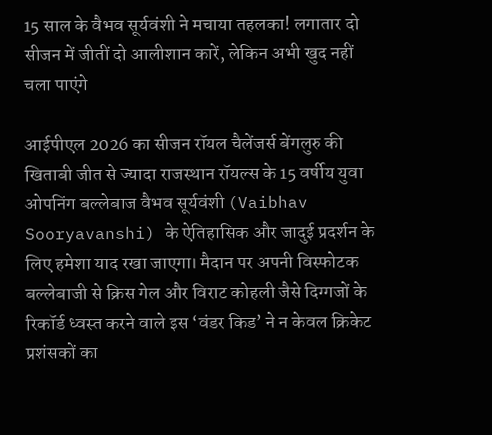15 साल के वैभव सूर्यवंशी ने मचाया तहलका! लगातार दो सीजन में जीतीं दो आलीशान कारें, लेकिन अभी खुद नहीं चला पाएंगे

आईपीएल 2026 का सीजन रॉयल चैलेंजर्स बेंगलुरु की खिताबी जीत से ज्यादा राजस्थान रॉयल्स के 15 वर्षीय युवा ओपनिंग बल्लेबाज वैभव सूर्यवंशी (Vaibhav Sooryavanshi) के ऐतिहासिक और जादुई प्रदर्शन के लिए हमेशा याद रखा जाएगा। मैदान पर अपनी विस्फोटक बल्लेबाजी से क्रिस गेल और विराट कोहली जैसे दिग्गजों के रिकॉर्ड ध्वस्त करने वाले इस ‘वंडर किड’ ने न केवल क्रिकेट प्रशंसकों का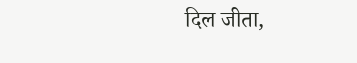दिल जीता,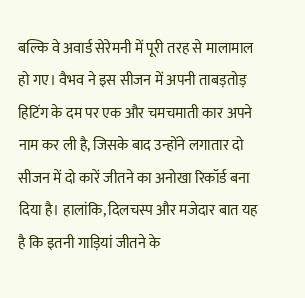बल्कि वे अवार्ड सेरेमनी में पूरी तरह से मालामाल हो गए। वैभव ने इस सीजन में अपनी ताबड़तोड़ हिटिंग के दम पर एक और चमचमाती कार अपने नाम कर ली है, जिसके बाद उन्होंने लगातार दो सीजन में दो कारें जीतने का अनोखा रिकॉर्ड बना दिया है। हालांकि, दिलचस्प और मजेदार बात यह है कि इतनी गाड़ियां जीतने के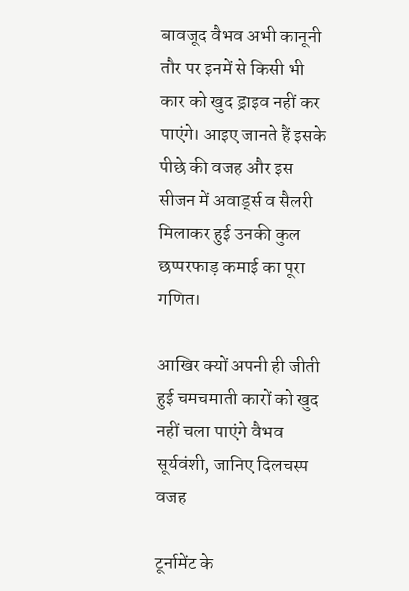बावजूद वैभव अभी कानूनी तौर पर इनमें से किसी भी कार को खुद ड्राइव नहीं कर पाएंगे। आइए जानते हैं इसके पीछे की वजह और इस सीजन में अवार्ड्स व सैलरी मिलाकर हुई उनकी कुल छप्परफाड़ कमाई का पूरा गणित।

आखिर क्यों अपनी ही जीती हुई चमचमाती कारों को खुद नहीं चला पाएंगे वैभव सूर्यवंशी, जानिए दिलचस्प वजह

टूर्नामेंट के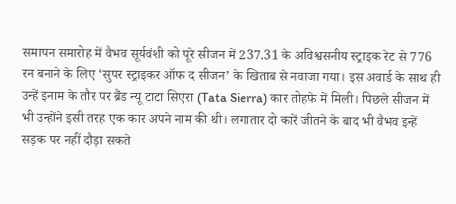समापन समारोह में वैभव सूर्यवंशी को पूरे सीजन में 237.31 के अविश्वसनीय स्ट्राइक रेट से 776 रन बनाने के लिए ‘सुपर स्ट्राइकर ऑफ द सीजन’ के खिताब से नवाजा गया। इस अवार्ड के साथ ही उन्हें इनाम के तौर पर ब्रैंड न्यू टाटा सिएरा (Tata Sierra) कार तोहफे में मिली। पिछले सीजन में भी उन्होंने इसी तरह एक कार अपने नाम की थी। लगातार दो कारें जीतने के बाद भी वैभव इन्हें सड़क पर नहीं दौड़ा सकते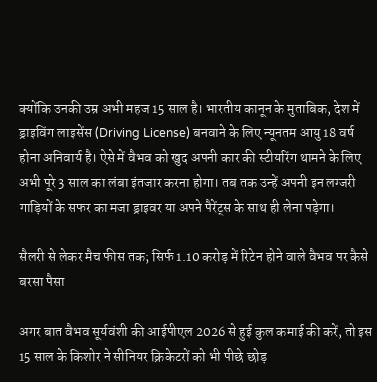क्योंकि उनकी उम्र अभी महज 15 साल है। भारतीय कानून के मुताबिक, देश में ड्राइविंग लाइसेंस (Driving License) बनवाने के लिए न्यूनतम आयु 18 वर्ष होना अनिवार्य है। ऐसे में वैभव को खुद अपनी कार की स्टीयरिंग थामने के लिए अभी पूरे 3 साल का लंबा इंतजार करना होगा। तब तक उन्हें अपनी इन लग्जरी गाड़ियों के सफर का मजा ड्राइवर या अपने पैरेंट्स के साथ ही लेना पड़ेगा।

सैलरी से लेकर मैच फीस तक; सिर्फ 1.10 करोड़ में रिटेन होने वाले वैभव पर कैसे बरसा पैसा

अगर बात वैभव सूर्यवंशी की आईपीएल 2026 से हुई कुल कमाई की करें, तो इस 15 साल के किशोर ने सीनियर क्रिकेटरों को भी पीछे छोड़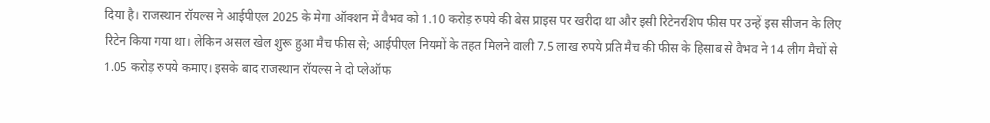दिया है। राजस्थान रॉयल्स ने आईपीएल 2025 के मेगा ऑक्शन में वैभव को 1.10 करोड़ रुपये की बेस प्राइस पर खरीदा था और इसी रिटेनरशिप फीस पर उन्हें इस सीजन के लिए रिटेन किया गया था। लेकिन असल खेल शुरू हुआ मैच फीस से; आईपीएल नियमों के तहत मिलने वाली 7.5 लाख रुपये प्रति मैच की फीस के हिसाब से वैभव ने 14 लीग मैचों से 1.05 करोड़ रुपये कमाए। इसके बाद राजस्थान रॉयल्स ने दो प्लेऑफ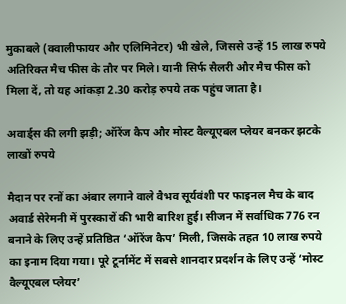मुकाबले (क्वालीफायर और एलिमिनेटर) भी खेले, जिससे उन्हें 15 लाख रुपये अतिरिक्त मैच फीस के तौर पर मिले। यानी सिर्फ सैलरी और मैच फीस को मिला दें, तो यह आंकड़ा 2.30 करोड़ रुपये तक पहुंच जाता है।

अवार्ड्स की लगी झड़ी; ऑरेंज कैप और मोस्ट वैल्यूएबल प्लेयर बनकर झटके लाखों रुपये

मैदान पर रनों का अंबार लगाने वाले वैभव सूर्यवंशी पर फाइनल मैच के बाद अवार्ड सेरेमनी में पुरस्कारों की भारी बारिश हुई। सीजन में सर्वाधिक 776 रन बनाने के लिए उन्हें प्रतिष्ठित ‘ऑरेंज कैप’ मिली, जिसके तहत 10 लाख रुपये का इनाम दिया गया। पूरे टूर्नामेंट में सबसे शानदार प्रदर्शन के लिए उन्हें ‘मोस्ट वैल्यूएबल प्लेयर’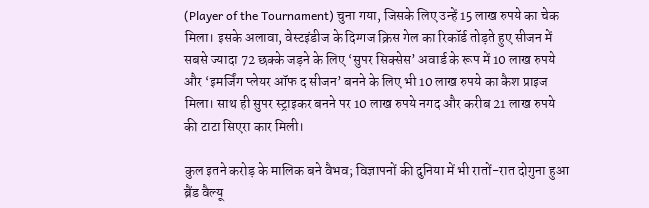(Player of the Tournament) चुना गया, जिसके लिए उन्हें 15 लाख रुपये का चेक मिला। इसके अलावा, वेस्टइंडीज के दिग्गज क्रिस गेल का रिकॉर्ड तोड़ते हुए सीजन में सबसे ज्यादा 72 छक्के जड़ने के लिए ‘सुपर सिक्सेस’ अवार्ड के रूप में 10 लाख रुपये और ‘इमर्जिंग प्लेयर ऑफ द सीजन’ बनने के लिए भी 10 लाख रुपये का कैश प्राइज मिला। साथ ही सुपर स्ट्राइकर बनने पर 10 लाख रुपये नगद और करीब 21 लाख रुपये की टाटा सिएरा कार मिली।

कुल इतने करोड़ के मालिक बने वैभव; विज्ञापनों की दुनिया में भी रातों-रात दोगुना हुआ ब्रैंड वैल्यू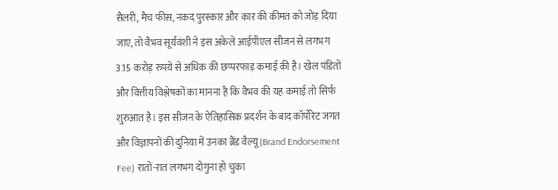सैलरी, मैच फीस, नकद पुरस्कार और कार की कीमत को जोड़ दिया जाए, तो वैभव सूर्यवंशी ने इस अकेले आईपीएल सीजन से लगभग 3.15 करोड़ रुपये से अधिक की छप्परफाड़ कमाई की है। खेल पंडितों और वित्तीय विश्लेषकों का मानना है कि वैभव की यह कमाई तो सिर्फ शुरुआत है। इस सीजन के ऐतिहासिक प्रदर्शन के बाद कॉर्पोरेट जगत और विज्ञापनों की दुनिया में उनका ब्रैंड वैल्यू (Brand Endorsement Fee) रातों-रात लगभग दोगुना हो चुका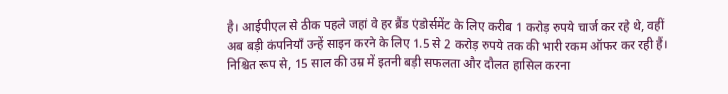है। आईपीएल से ठीक पहले जहां वे हर ब्रैंड एंडोर्समेंट के लिए करीब 1 करोड़ रुपये चार्ज कर रहे थे, वहीं अब बड़ी कंपनियाँ उन्हें साइन करने के लिए 1.5 से 2 करोड़ रुपये तक की भारी रकम ऑफर कर रही हैं। निश्चित रूप से, 15 साल की उम्र में इतनी बड़ी सफलता और दौलत हासिल करना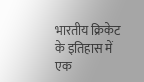भारतीय क्रिकेट के इतिहास में एक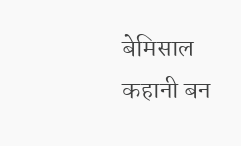बेमिसाल कहानी बन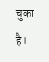चुका है।